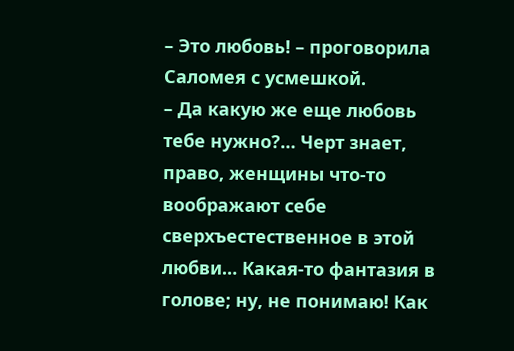– Это любовь! – проговорила Саломея с усмешкой.
– Да какую же еще любовь тебе нужно?… Черт знает, право, женщины что-то воображают себе сверхъестественное в этой любви… Какая-то фантазия в голове; ну, не понимаю! Как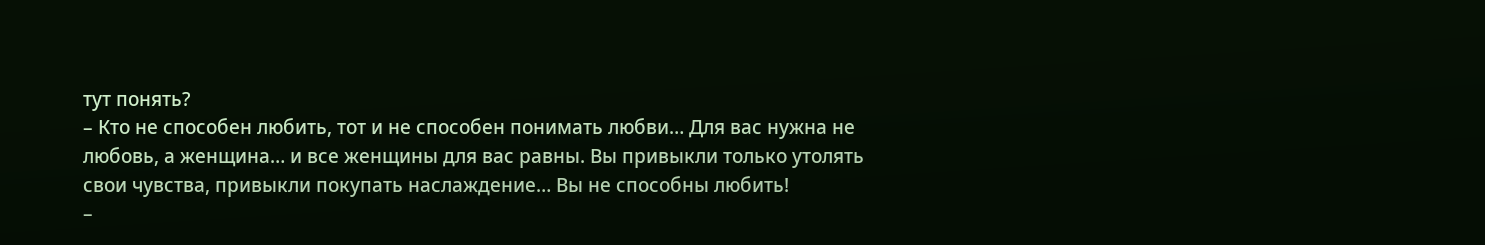тут понять?
– Кто не способен любить, тот и не способен понимать любви… Для вас нужна не любовь, а женщина… и все женщины для вас равны. Вы привыкли только утолять свои чувства, привыкли покупать наслаждение… Вы не способны любить!
–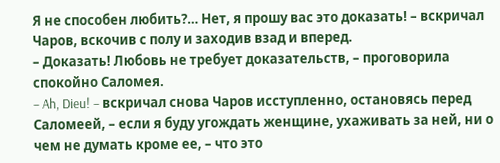Я не способен любить?… Нет, я прошу вас это доказать! – вскричал Чаров, вскочив с полу и заходив взад и вперед.
– Доказать! Любовь не требует доказательств, – проговорила спокойно Саломея.
– Ah, Dieu! – вскричал снова Чаров исступленно, остановясь перед Саломеей, – если я буду угождать женщине, ухаживать за ней, ни о чем не думать кроме ее, – что это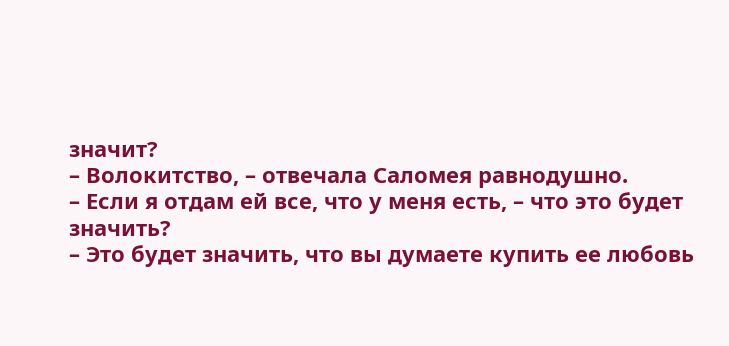значит?
– Волокитство, – отвечала Саломея равнодушно.
– Если я отдам ей все, что у меня есть, – что это будет значить?
– Это будет значить, что вы думаете купить ее любовь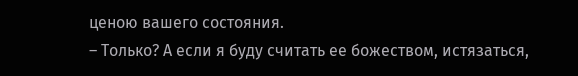ценою вашего состояния.
– Только? А если я буду считать ее божеством, истязаться,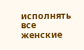исполнять все женские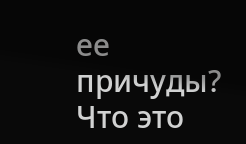ее причуды? Что это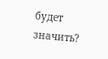будет значить?